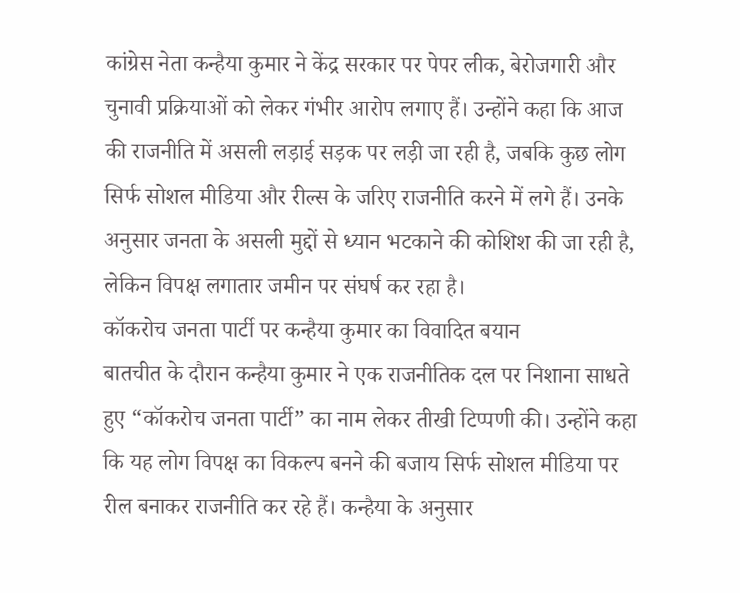कांग्रेस नेता कन्हैया कुमार ने केंद्र सरकार पर पेपर लीक, बेरोजगारी और चुनावी प्रक्रियाओं को लेकर गंभीर आरोप लगाए हैं। उन्होंने कहा कि आज की राजनीति में असली लड़ाई सड़क पर लड़ी जा रही है, जबकि कुछ लोग सिर्फ सोशल मीडिया और रील्स के जरिए राजनीति करने में लगे हैं। उनके अनुसार जनता के असली मुद्दों से ध्यान भटकाने की कोशिश की जा रही है, लेकिन विपक्ष लगातार जमीन पर संघर्ष कर रहा है।
कॉकरोच जनता पार्टी पर कन्हैया कुमार का विवादित बयान
बातचीत के दौरान कन्हैया कुमार ने एक राजनीतिक दल पर निशाना साधते हुए “कॉकरोच जनता पार्टी” का नाम लेकर तीखी टिप्पणी की। उन्होंने कहा कि यह लोग विपक्ष का विकल्प बनने की बजाय सिर्फ सोशल मीडिया पर रील बनाकर राजनीति कर रहे हैं। कन्हैया के अनुसार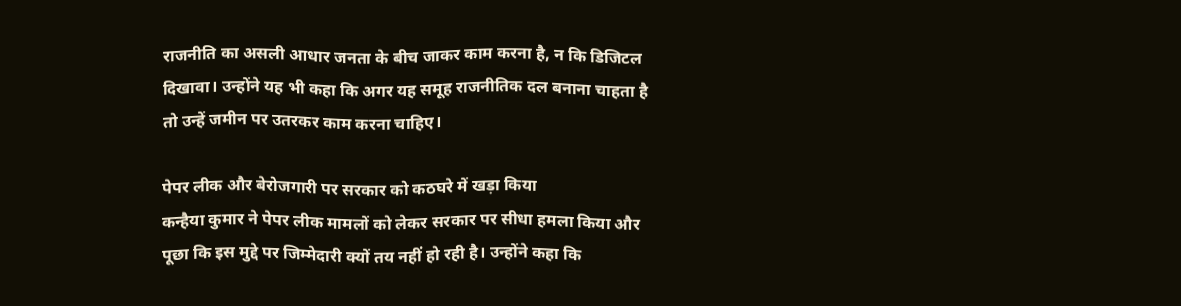राजनीति का असली आधार जनता के बीच जाकर काम करना है, न कि डिजिटल दिखावा। उन्होंने यह भी कहा कि अगर यह समूह राजनीतिक दल बनाना चाहता है तो उन्हें जमीन पर उतरकर काम करना चाहिए।

पेपर लीक और बेरोजगारी पर सरकार को कठघरे में खड़ा किया
कन्हैया कुमार ने पेपर लीक मामलों को लेकर सरकार पर सीधा हमला किया और पूछा कि इस मुद्दे पर जिम्मेदारी क्यों तय नहीं हो रही है। उन्होंने कहा कि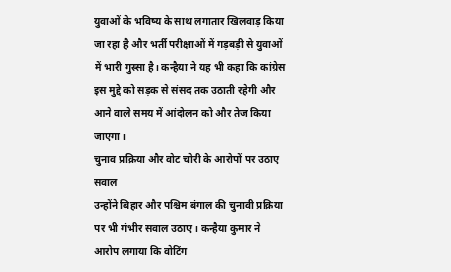युवाओं के भविष्य के साथ लगातार खिलवाड़ किया जा रहा है और भर्ती परीक्षाओं में गड़बड़ी से युवाओं में भारी गुस्सा है। कन्हैया ने यह भी कहा कि कांग्रेस इस मुद्दे को सड़क से संसद तक उठाती रहेगी और आने वाले समय में आंदोलन को और तेज किया जाएगा।
चुनाव प्रक्रिया और वोट चोरी के आरोपों पर उठाए सवाल
उन्होंने बिहार और पश्चिम बंगाल की चुनावी प्रक्रिया पर भी गंभीर सवाल उठाए। कन्हैया कुमार ने आरोप लगाया कि वोटिंग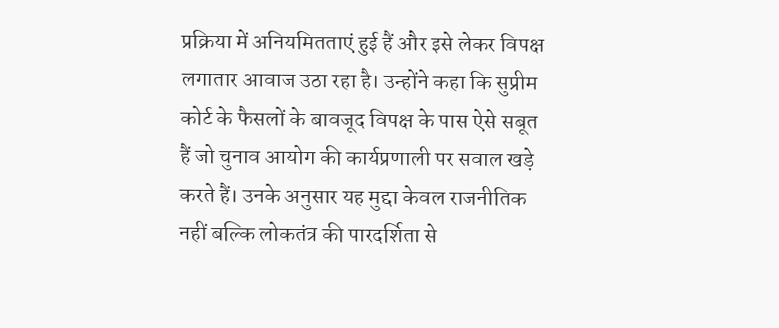प्रक्रिया में अनियमितताएं हुई हैं और इसे लेकर विपक्ष लगातार आवाज उठा रहा है। उन्होंने कहा कि सुप्रीम कोर्ट के फैसलों के बावजूद विपक्ष के पास ऐसे सबूत हैं जो चुनाव आयोग की कार्यप्रणाली पर सवाल खड़े करते हैं। उनके अनुसार यह मुद्दा केवल राजनीतिक नहीं बल्कि लोकतंत्र की पारदर्शिता से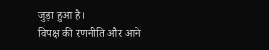जुड़ा हुआ है।
विपक्ष की रणनीति और आने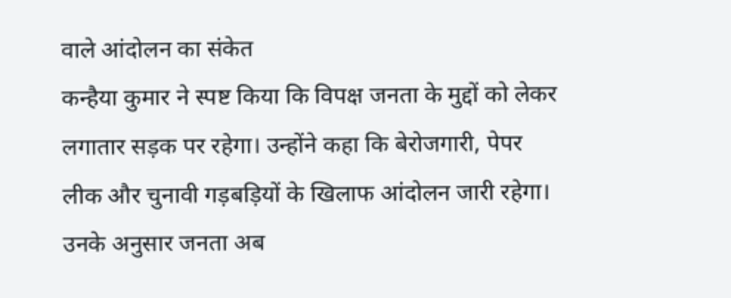वाले आंदोलन का संकेत
कन्हैया कुमार ने स्पष्ट किया कि विपक्ष जनता के मुद्दों को लेकर लगातार सड़क पर रहेगा। उन्होंने कहा कि बेरोजगारी, पेपर लीक और चुनावी गड़बड़ियों के खिलाफ आंदोलन जारी रहेगा। उनके अनुसार जनता अब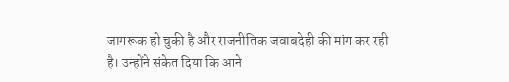जागरूक हो चुकी है और राजनीतिक जवाबदेही की मांग कर रही है। उन्होंने संकेत दिया कि आने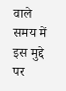वाले समय में इस मुद्दे पर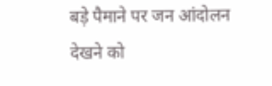बड़े पैमाने पर जन आंदोलन देखने को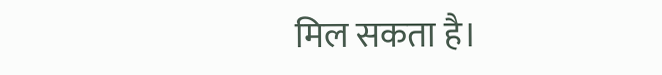मिल सकता है।